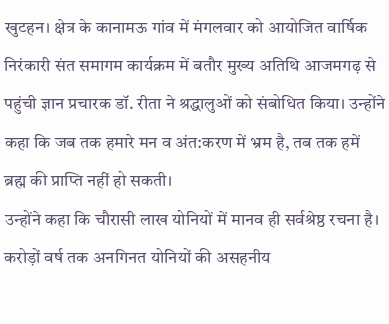खुटहन। क्षेत्र के कानामऊ गांव में मंगलवार को आयोजित वार्षिक निरंकारी संत समागम कार्यक्रम में बतौर मुख्य अतिथि आजमगढ़ से पहुंची ज्ञान प्रचारक डॉ. रीता ने श्रद्धालुओं को संबोधित किया। उन्होंने कहा कि जब तक हमारे मन व अंत:करण में भ्रम है, तब तक हमें ब्रह्म की प्राप्ति नहीं हो सकती।
उन्होंने कहा कि चौरासी लाख योनियों में मानव ही सर्वश्रेष्ठ रचना है। करोड़ों वर्ष तक अनगिनत योनियों की असहनीय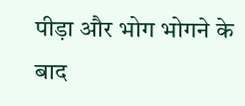पीड़ा और भोग भोगने के बाद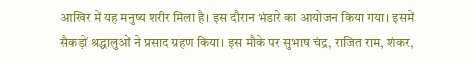आखिर में यह मनुष्य शरीर मिला है। इस दौरान भंडारे का आयोजन किया गया। इसमें सैकड़ों श्रद्धालुओं ने प्रसाद ग्रहण किया। इस मौके पर सुभाष चंद्र, राजित राम, शंकर,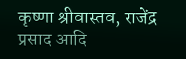कृष्णा श्रीवास्तव, राजेंद्र प्रसाद आदि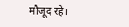मौजूद रहे।